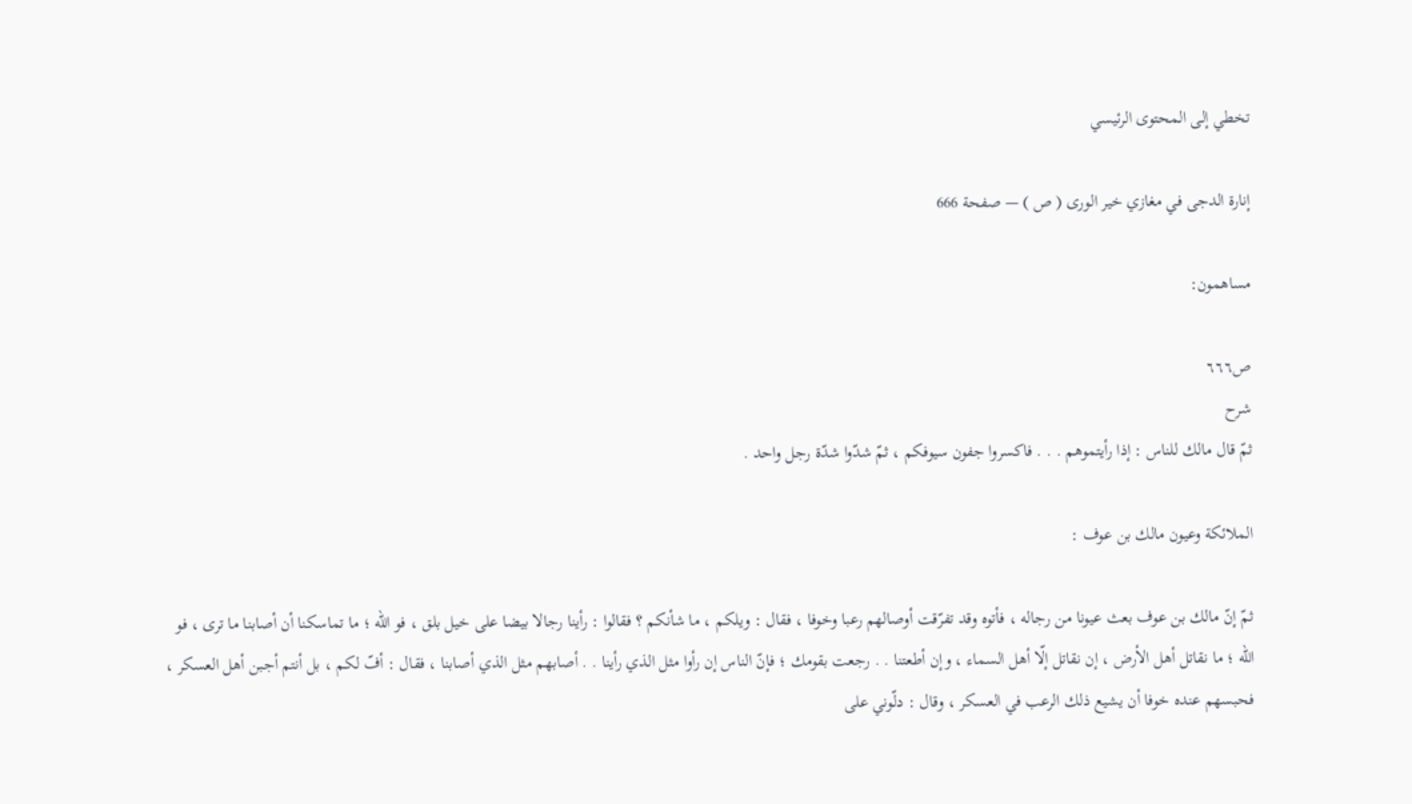تخطي إلى المحتوى الرئيسي

إنارة الدجى في مغازي خير الورى ( ص ) — صفحة 666

مساهمون:

ص٦٦٦
شرح
ثمّ قال مالك للناس : إذا رأيتموهم . . . فاكسروا جفون سيوفكم ، ثمّ شدّوا شدّة رجل واحد .

الملائكة وعيون مالك بن عوف :

ثمّ إنّ مالك بن عوف بعث عيونا من رجاله ، فأتوه وقد تفرّقت أوصالهم رعبا وخوفا ، فقال : ويلكم ، ما شأنكم ؟ فقالوا : رأينا رجالا بيضا على خيل بلق ، فو اللّه ؛ ما تماسكنا أن أصابنا ما ترى ، فو اللّه ؛ ما نقاتل أهل الأرض ، إن نقاتل إلّا أهل السماء ، وإن أطعتنا . . رجعت بقومك ؛ فإنّ الناس إن رأوا مثل الذي رأينا . . أصابهم مثل الذي أصابنا ، فقال : أفّ لكم ، بل أنتم أجبن أهل العسكر ، فحبسهم عنده خوفا أن يشيع ذلك الرعب في العسكر ، وقال : دلّوني على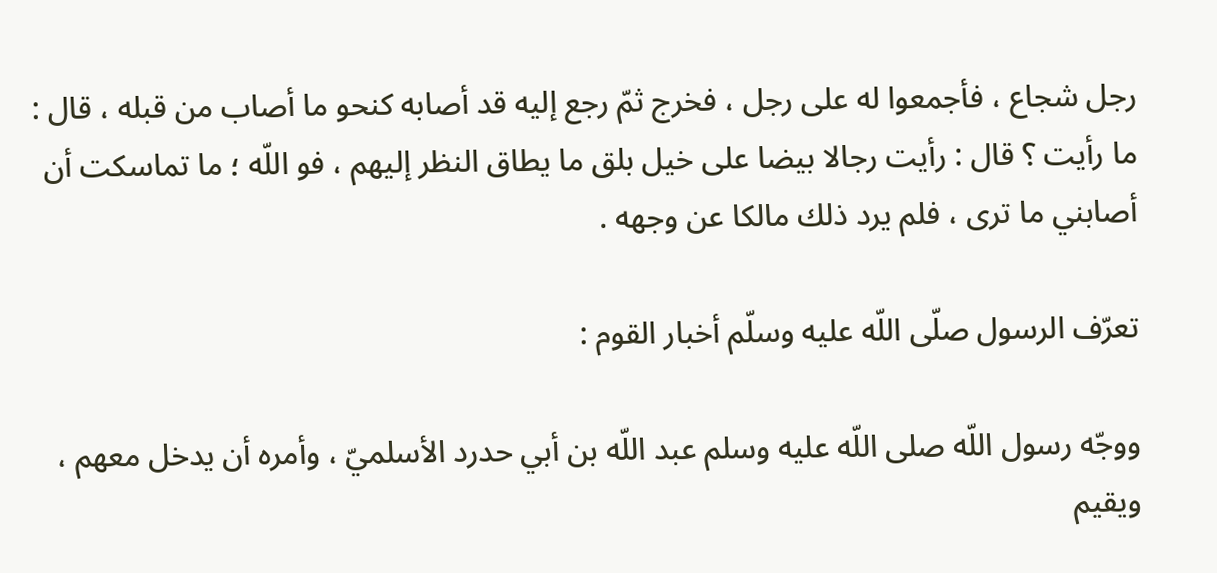رجل شجاع ، فأجمعوا له على رجل ، فخرج ثمّ رجع إليه قد أصابه كنحو ما أصاب من قبله ، قال : ما رأيت ؟ قال : رأيت رجالا بيضا على خيل بلق ما يطاق النظر إليهم ، فو اللّه ؛ ما تماسكت أن أصابني ما ترى ، فلم يرد ذلك مالكا عن وجهه .

تعرّف الرسول صلّى اللّه عليه وسلّم أخبار القوم :

ووجّه رسول اللّه صلى اللّه عليه وسلم عبد اللّه بن أبي حدرد الأسلميّ ، وأمره أن يدخل معهم ، ويقيم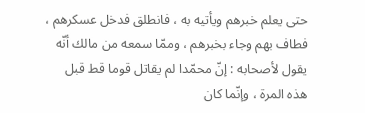حتى يعلم خبرهم ويأتيه به ، فانطلق فدخل عسكرهم ، فطاف بهم وجاء بخبرهم ، وممّا سمعه من مالك أنّه يقول لأصحابه : إنّ محمّدا لم يقاتل قوما قط قبل هذه المرة ، وإنّما كان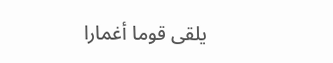يلقى قوما أغمارا